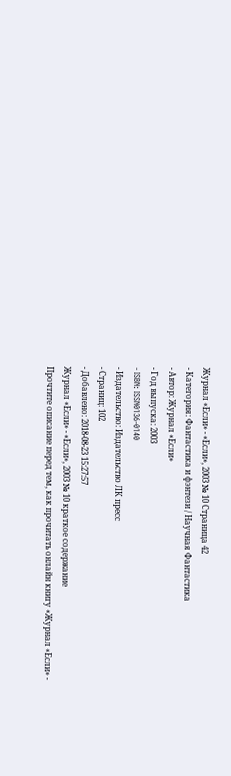Журнал «Если» - «Если», 2003 № 10 Страница 42
- Категория: Фантастика и фэнтези / Научная Фантастика
- Автор: Журнал «Если»
- Год выпуска: 2003
- ISBN: ISSN0136-0140
- Издательство: Издательство ЛК пресс
- Страниц: 102
- Добавлено: 2018-08-23 15:27:57
Журнал «Если» - «Если», 2003 № 10 краткое содержание
Прочтите описание перед тем, как прочитать онлайн книгу «Журнал «Если» -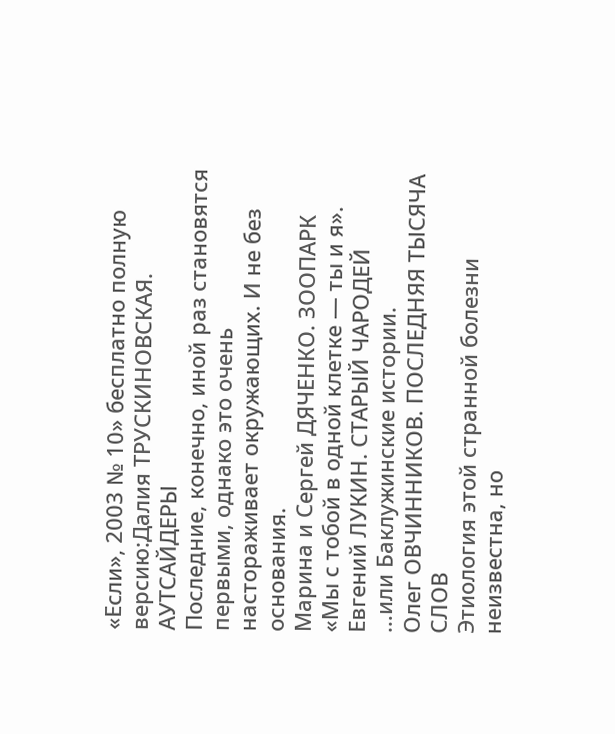«Если», 2003 № 10» бесплатно полную версию:Далия ТРУСКИНОВСКАЯ. АУТСАЙДЕРЫ
Последние, конечно, иной раз становятся первыми, однако это очень настораживает окружающих. И не без основания.
Марина и Сергей ДЯЧЕНКО. ЗООПАРК
«Мы с тобой в одной клетке — ты и я».
Евгений ЛУКИН. СТАРЫЙ ЧАРОДЕЙ
…или Баклужинские истории.
Олег ОВЧИННИКОВ. ПОСЛЕДНЯЯ ТЫСЯЧА СЛОВ
Этиология этой странной болезни неизвестна, но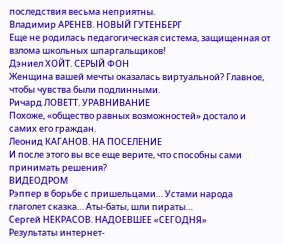последствия весьма неприятны.
Владимир АРЕНЕВ. НОВЫЙ ГУТЕНБЕРГ
Еще не родилась педагогическая система, защищенная от взлома школьных шпаргальщиков!
Дэниел ХОЙТ. СЕРЫЙ ФОН
Женщина вашей мечты оказалась виртуальной? Главное, чтобы чувства были подлинными.
Ричард ЛОВЕТТ. УРАВНИВАНИЕ
Похоже, «общество равных возможностей» достало и самих его граждан.
Леонид КАГАНОВ. НА ПОСЕЛЕНИЕ
И после этого вы все еще верите, что способны сами принимать решения?
ВИДЕОДРОМ
Рэппер в борьбе с пришельцами… Устами народа глаголет сказка… Аты-баты, шли пираты…
Сергей НЕКРАСОВ. НАДОЕВШЕЕ «СЕГОДНЯ»
Результаты интернет-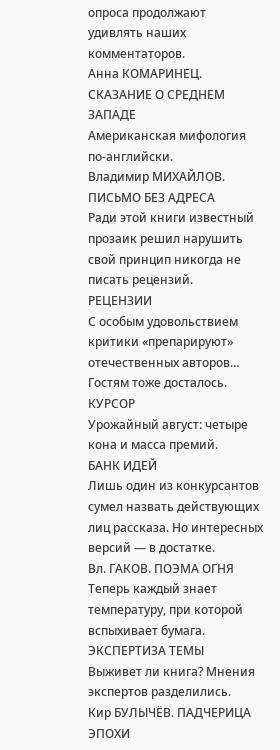опроса продолжают удивлять наших комментаторов.
Анна КОМАРИНЕЦ. СКАЗАНИЕ О СРЕДНЕМ ЗАПАДЕ
Американская мифология по-английски.
Владимир МИХАЙЛОВ. ПИСЬМО БЕЗ АДРЕСА
Ради этой книги известный прозаик решил нарушить свой принцип никогда не писать рецензий.
РЕЦЕНЗИИ
С особым удовольствием критики «препарируют» отечественных авторов… Гостям тоже досталось.
КУРСОР
Урожайный август: четыре кона и масса премий.
БАНК ИДЕЙ
Лишь один из конкурсантов сумел назвать действующих лиц рассказа. Но интересных версий — в достатке.
Вл. ГАКОВ. ПОЭМА ОГНЯ
Теперь каждый знает температуру, при которой вспыхивает бумага.
ЭКСПЕРТИЗА ТЕМЫ
Выживет ли книга? Мнения экспертов разделились.
Кир БУЛЫЧЁВ. ПАДЧЕРИЦА ЭПОХИ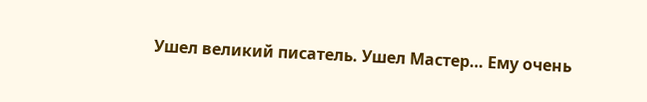Ушел великий писатель. Ушел Мастер… Ему очень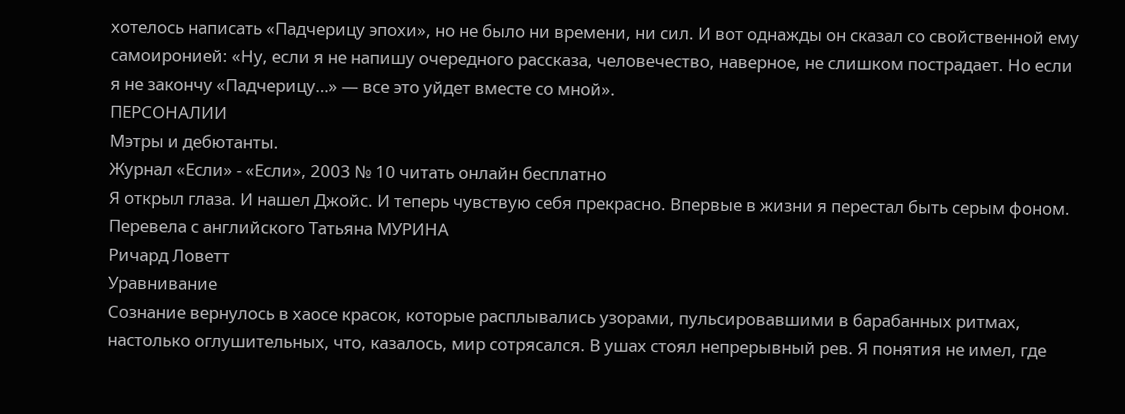хотелось написать «Падчерицу эпохи», но не было ни времени, ни сил. И вот однажды он сказал со свойственной ему самоиронией: «Ну, если я не напишу очередного рассказа, человечество, наверное, не слишком пострадает. Но если я не закончу «Падчерицу…» — все это уйдет вместе со мной».
ПЕРСОНАЛИИ
Мэтры и дебютанты.
Журнал «Если» - «Если», 2003 № 10 читать онлайн бесплатно
Я открыл глаза. И нашел Джойс. И теперь чувствую себя прекрасно. Впервые в жизни я перестал быть серым фоном.
Перевела с английского Татьяна МУРИНА
Ричард Ловетт
Уравнивание
Сознание вернулось в хаосе красок, которые расплывались узорами, пульсировавшими в барабанных ритмах, настолько оглушительных, что, казалось, мир сотрясался. В ушах стоял непрерывный рев. Я понятия не имел, где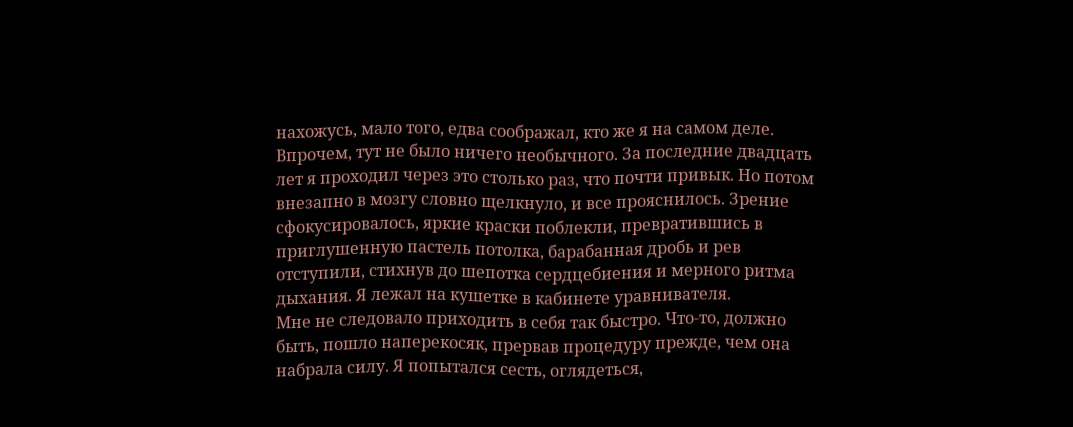нахожусь, мало того, едва соображал, кто же я на самом деле. Впрочем, тут не было ничего необычного. За последние двадцать лет я проходил через это столько раз, что почти привык. Но потом внезапно в мозгу словно щелкнуло, и все прояснилось. Зрение сфокусировалось, яркие краски поблекли, превратившись в приглушенную пастель потолка, барабанная дробь и рев отступили, стихнув до шепотка сердцебиения и мерного ритма дыхания. Я лежал на кушетке в кабинете уравнивателя.
Мне не следовало приходить в себя так быстро. Что-то, должно быть, пошло наперекосяк, прервав процедуру прежде, чем она набрала силу. Я попытался сесть, оглядеться,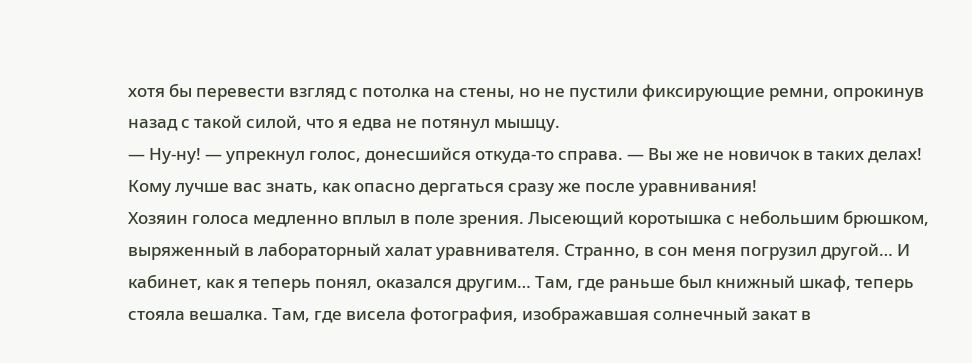хотя бы перевести взгляд с потолка на стены, но не пустили фиксирующие ремни, опрокинув назад с такой силой, что я едва не потянул мышцу.
— Ну-ну! — упрекнул голос, донесшийся откуда-то справа. — Вы же не новичок в таких делах! Кому лучше вас знать, как опасно дергаться сразу же после уравнивания!
Хозяин голоса медленно вплыл в поле зрения. Лысеющий коротышка с небольшим брюшком, выряженный в лабораторный халат уравнивателя. Странно, в сон меня погрузил другой… И кабинет, как я теперь понял, оказался другим… Там, где раньше был книжный шкаф, теперь стояла вешалка. Там, где висела фотография, изображавшая солнечный закат в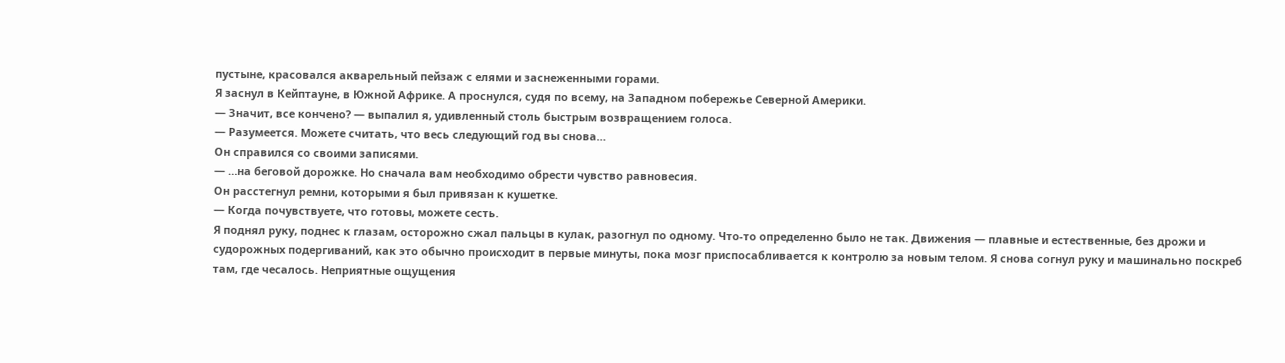пустыне, красовался акварельный пейзаж с елями и заснеженными горами.
Я заснул в Кейптауне, в Южной Африке. А проснулся, судя по всему, на Западном побережье Северной Америки.
— Значит, все кончено? — выпалил я, удивленный столь быстрым возвращением голоса.
— Разумеется. Можете считать, что весь следующий год вы снова…
Он справился со своими записями.
— …на беговой дорожке. Но сначала вам необходимо обрести чувство равновесия.
Он расстегнул ремни, которыми я был привязан к кушетке.
— Когда почувствуете, что готовы, можете сесть.
Я поднял руку, поднес к глазам, осторожно сжал пальцы в кулак, разогнул по одному. Что-то определенно было не так. Движения — плавные и естественные, без дрожи и судорожных подергиваний, как это обычно происходит в первые минуты, пока мозг приспосабливается к контролю за новым телом. Я снова согнул руку и машинально поскреб там, где чесалось. Неприятные ощущения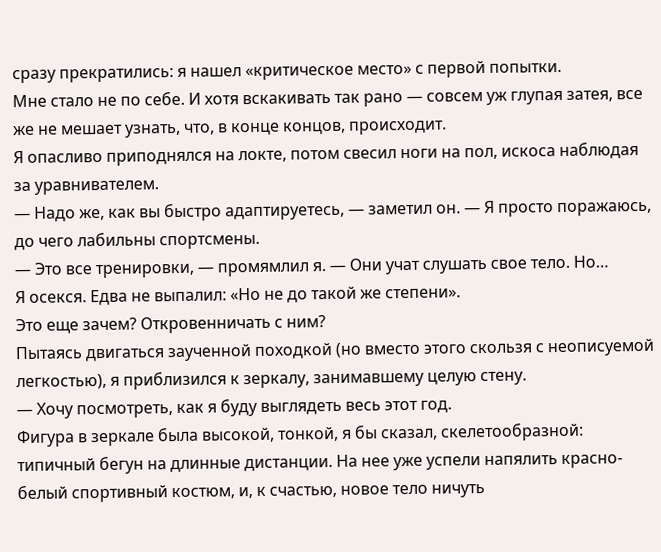сразу прекратились: я нашел «критическое место» с первой попытки.
Мне стало не по себе. И хотя вскакивать так рано — совсем уж глупая затея, все же не мешает узнать, что, в конце концов, происходит.
Я опасливо приподнялся на локте, потом свесил ноги на пол, искоса наблюдая за уравнивателем.
— Надо же, как вы быстро адаптируетесь, — заметил он. — Я просто поражаюсь, до чего лабильны спортсмены.
— Это все тренировки, — промямлил я. — Они учат слушать свое тело. Но…
Я осекся. Едва не выпалил: «Но не до такой же степени».
Это еще зачем? Откровенничать с ним?
Пытаясь двигаться заученной походкой (но вместо этого скользя с неописуемой легкостью), я приблизился к зеркалу, занимавшему целую стену.
— Хочу посмотреть, как я буду выглядеть весь этот год.
Фигура в зеркале была высокой, тонкой, я бы сказал, скелетообразной: типичный бегун на длинные дистанции. На нее уже успели напялить красно-белый спортивный костюм, и, к счастью, новое тело ничуть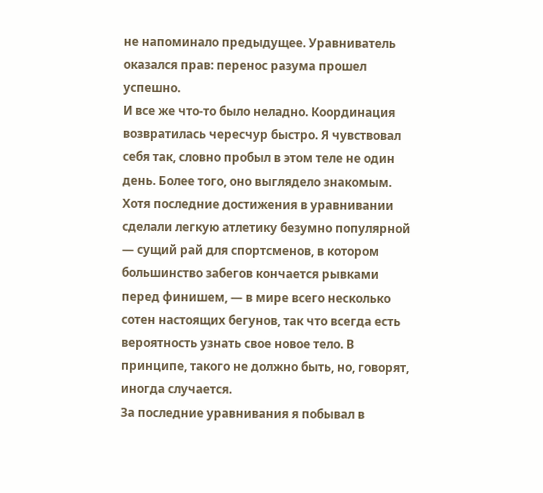не напоминало предыдущее. Уравниватель оказался прав: перенос разума прошел успешно.
И все же что-то было неладно. Координация возвратилась чересчур быстро. Я чувствовал себя так, словно пробыл в этом теле не один день. Более того, оно выглядело знакомым. Хотя последние достижения в уравнивании сделали легкую атлетику безумно популярной — сущий рай для спортсменов, в котором большинство забегов кончается рывками перед финишем, — в мире всего несколько сотен настоящих бегунов, так что всегда есть вероятность узнать свое новое тело. В принципе, такого не должно быть, но, говорят, иногда случается.
За последние уравнивания я побывал в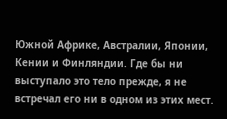Южной Африке, Австралии, Японии, Кении и Финляндии. Где бы ни выступало это тело прежде, я не встречал его ни в одном из этих мест.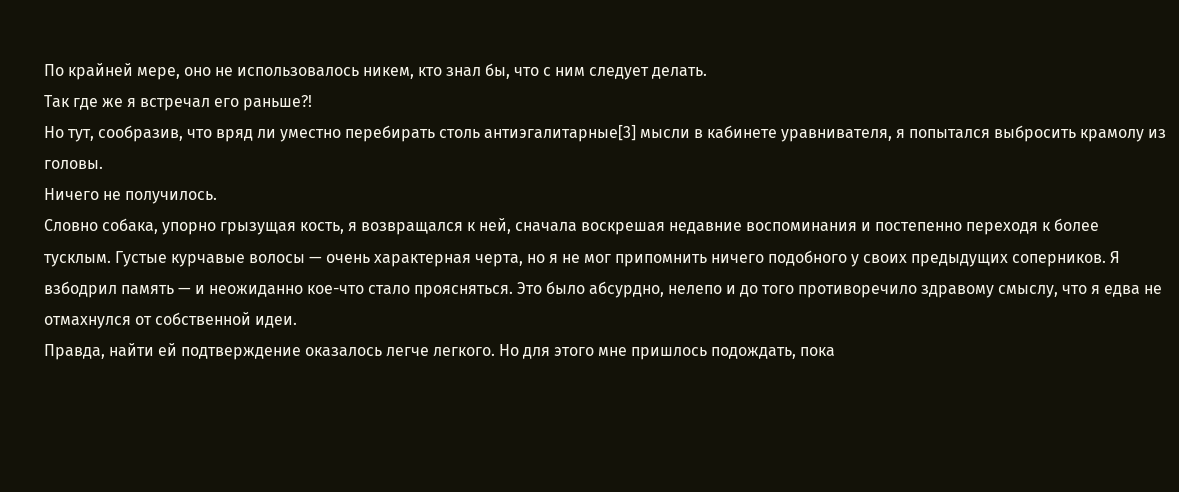По крайней мере, оно не использовалось никем, кто знал бы, что с ним следует делать.
Так где же я встречал его раньше?!
Но тут, сообразив, что вряд ли уместно перебирать столь антиэгалитарные[3] мысли в кабинете уравнивателя, я попытался выбросить крамолу из головы.
Ничего не получилось.
Словно собака, упорно грызущая кость, я возвращался к ней, сначала воскрешая недавние воспоминания и постепенно переходя к более тусклым. Густые курчавые волосы — очень характерная черта, но я не мог припомнить ничего подобного у своих предыдущих соперников. Я взбодрил память — и неожиданно кое-что стало проясняться. Это было абсурдно, нелепо и до того противоречило здравому смыслу, что я едва не отмахнулся от собственной идеи.
Правда, найти ей подтверждение оказалось легче легкого. Но для этого мне пришлось подождать, пока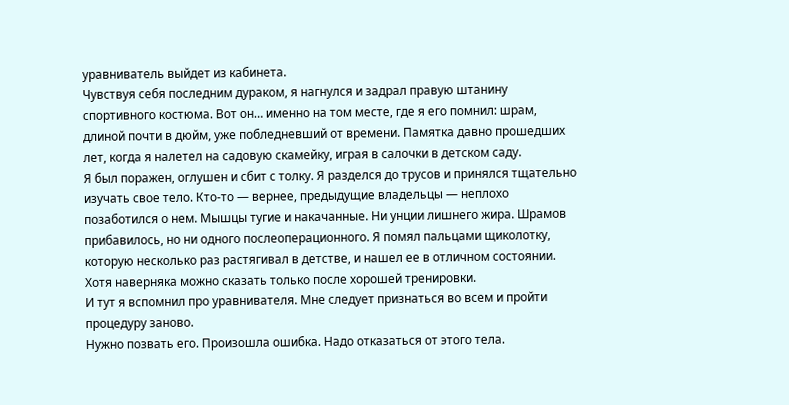уравниватель выйдет из кабинета.
Чувствуя себя последним дураком, я нагнулся и задрал правую штанину спортивного костюма. Вот он… именно на том месте, где я его помнил: шрам, длиной почти в дюйм, уже побледневший от времени. Памятка давно прошедших лет, когда я налетел на садовую скамейку, играя в салочки в детском саду.
Я был поражен, оглушен и сбит с толку. Я разделся до трусов и принялся тщательно изучать свое тело. Кто-то — вернее, предыдущие владельцы — неплохо позаботился о нем. Мышцы тугие и накачанные. Ни унции лишнего жира. Шрамов прибавилось, но ни одного послеоперационного. Я помял пальцами щиколотку, которую несколько раз растягивал в детстве, и нашел ее в отличном состоянии. Хотя наверняка можно сказать только после хорошей тренировки.
И тут я вспомнил про уравнивателя. Мне следует признаться во всем и пройти процедуру заново.
Нужно позвать его. Произошла ошибка. Надо отказаться от этого тела.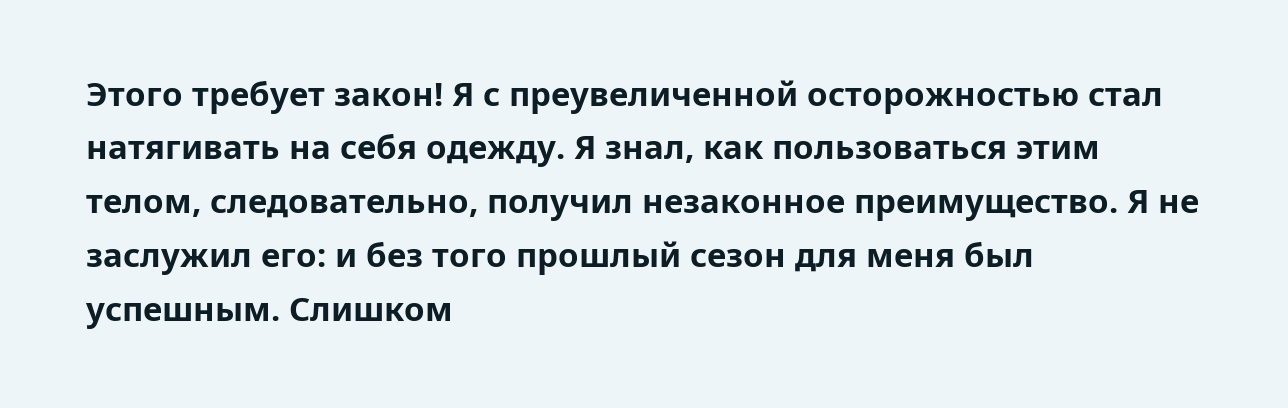Этого требует закон! Я с преувеличенной осторожностью стал натягивать на себя одежду. Я знал, как пользоваться этим телом, следовательно, получил незаконное преимущество. Я не заслужил его: и без того прошлый сезон для меня был успешным. Слишком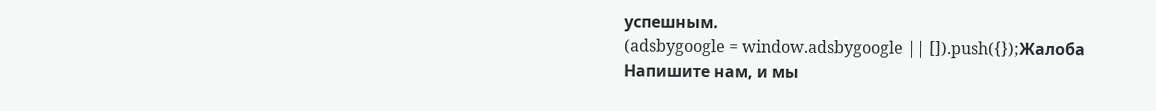успешным.
(adsbygoogle = window.adsbygoogle || []).push({});Жалоба
Напишите нам, и мы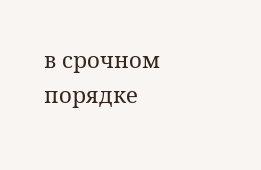в срочном порядке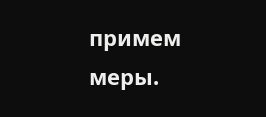примем меры.